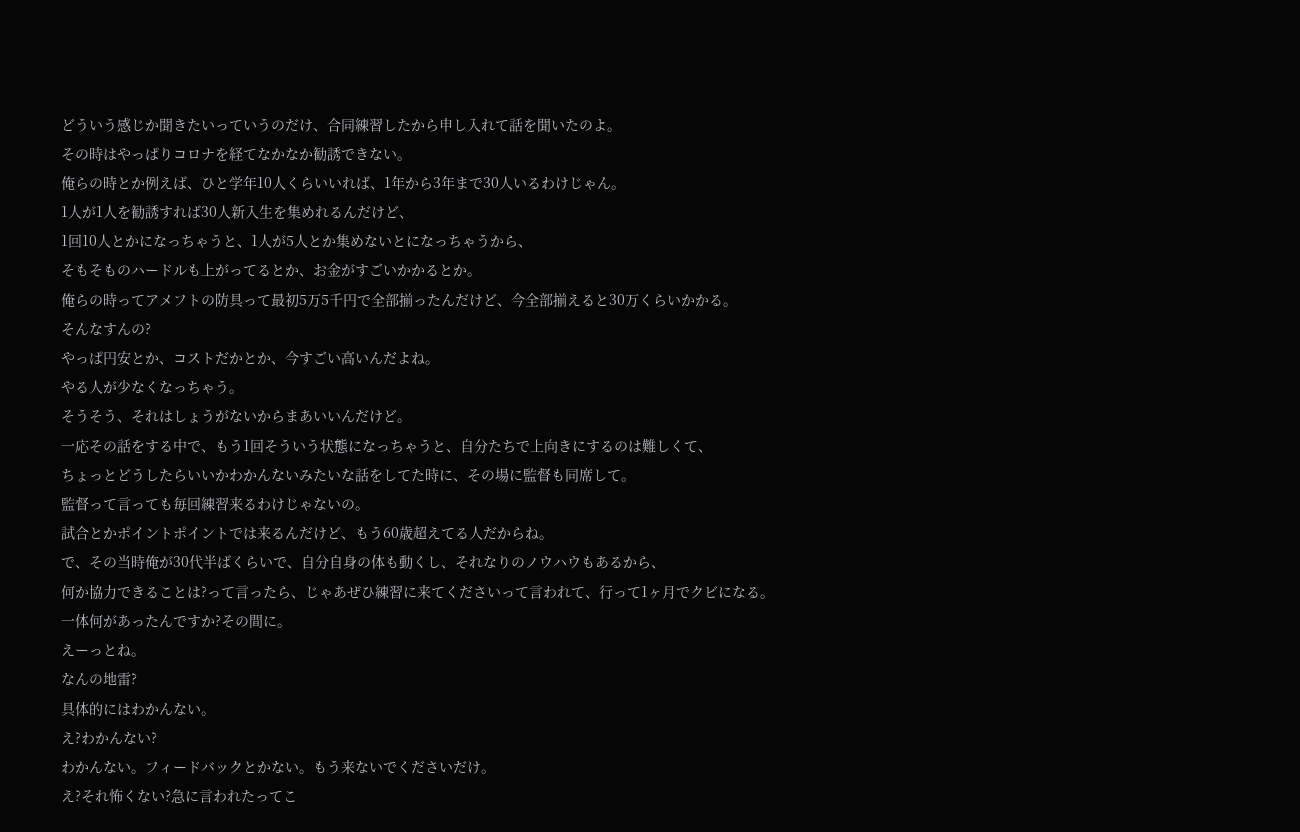どういう感じか聞きたいっていうのだけ、合同練習したから申し入れて話を聞いたのよ。
その時はやっぱりコロナを経てなかなか勧誘できない。
俺らの時とか例えば、ひと学年10人くらいいれば、1年から3年まで30人いるわけじゃん。
1人が1人を勧誘すれば30人新入生を集めれるんだけど、
1回10人とかになっちゃうと、1人が5人とか集めないとになっちゃうから、
そもそものハードルも上がってるとか、お金がすごいかかるとか。
俺らの時ってアメフトの防具って最初5万5千円で全部揃ったんだけど、今全部揃えると30万くらいかかる。
そんなすんの?
やっぱ円安とか、コストだかとか、今すごい高いんだよね。
やる人が少なくなっちゃう。
そうそう、それはしょうがないからまあいいんだけど。
一応その話をする中で、もう1回そういう状態になっちゃうと、自分たちで上向きにするのは難しくて、
ちょっとどうしたらいいかわかんないみたいな話をしてた時に、その場に監督も同席して。
監督って言っても毎回練習来るわけじゃないの。
試合とかポイントポイントでは来るんだけど、もう60歳超えてる人だからね。
で、その当時俺が30代半ばくらいで、自分自身の体も動くし、それなりのノウハウもあるから、
何か協力できることは?って言ったら、じゃあぜひ練習に来てくださいって言われて、行って1ヶ月でクビになる。
一体何があったんですか?その間に。
えーっとね。
なんの地雷?
具体的にはわかんない。
え?わかんない?
わかんない。フィードバックとかない。もう来ないでくださいだけ。
え?それ怖くない?急に言われたってこ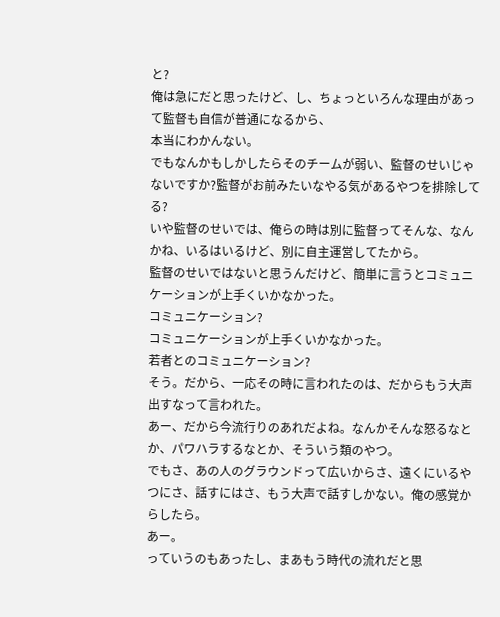と?
俺は急にだと思ったけど、し、ちょっといろんな理由があって監督も自信が普通になるから、
本当にわかんない。
でもなんかもしかしたらそのチームが弱い、監督のせいじゃないですか?監督がお前みたいなやる気があるやつを排除してる?
いや監督のせいでは、俺らの時は別に監督ってそんな、なんかね、いるはいるけど、別に自主運営してたから。
監督のせいではないと思うんだけど、簡単に言うとコミュニケーションが上手くいかなかった。
コミュニケーション?
コミュニケーションが上手くいかなかった。
若者とのコミュニケーション?
そう。だから、一応その時に言われたのは、だからもう大声出すなって言われた。
あー、だから今流行りのあれだよね。なんかそんな怒るなとか、パワハラするなとか、そういう類のやつ。
でもさ、あの人のグラウンドって広いからさ、遠くにいるやつにさ、話すにはさ、もう大声で話すしかない。俺の感覚からしたら。
あー。
っていうのもあったし、まあもう時代の流れだと思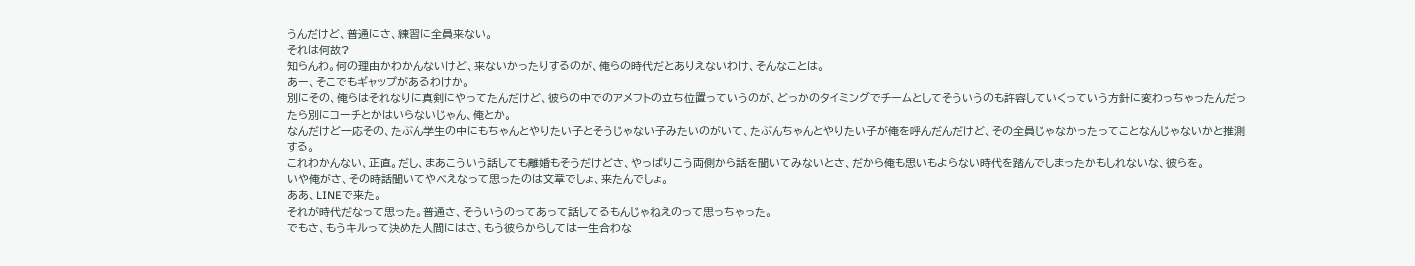うんだけど、普通にさ、練習に全員来ない。
それは何故?
知らんわ。何の理由かわかんないけど、来ないかったりするのが、俺らの時代だとありえないわけ、そんなことは。
あー、そこでもギャップがあるわけか。
別にその、俺らはそれなりに真剣にやってたんだけど、彼らの中でのアメフトの立ち位置っていうのが、どっかのタイミングでチームとしてそういうのも許容していくっていう方針に変わっちゃったんだったら別にコーチとかはいらないじゃん、俺とか。
なんだけど一応その、たぶん学生の中にもちゃんとやりたい子とそうじゃない子みたいのがいて、たぶんちゃんとやりたい子が俺を呼んだんだけど、その全員じゃなかったってことなんじゃないかと推測する。
これわかんない、正直。だし、まあこういう話しても離婚もそうだけどさ、やっぱりこう両側から話を聞いてみないとさ、だから俺も思いもよらない時代を踏んでしまったかもしれないな、彼らを。
いや俺がさ、その時話聞いてやべえなって思ったのは文章でしょ、来たんでしょ。
ああ、LINEで来た。
それが時代だなって思った。普通さ、そういうのってあって話してるもんじゃねえのって思っちゃった。
でもさ、もうキルって決めた人間にはさ、もう彼らからしては一生合わな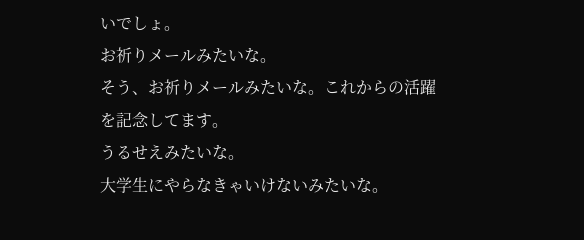いでしょ。
お祈りメールみたいな。
そう、お祈りメールみたいな。これからの活躍を記念してます。
うるせえみたいな。
大学生にやらなきゃいけないみたいな。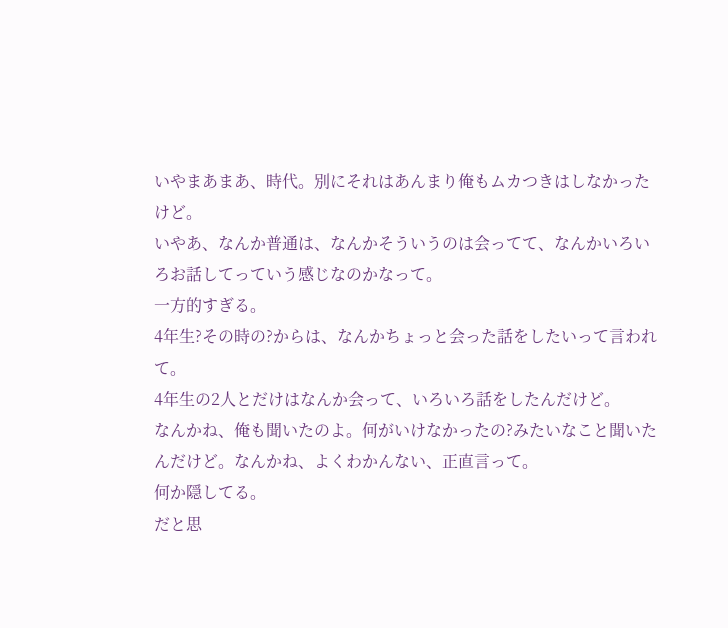いやまあまあ、時代。別にそれはあんまり俺もムカつきはしなかったけど。
いやあ、なんか普通は、なんかそういうのは会ってて、なんかいろいろお話してっていう感じなのかなって。
一方的すぎる。
4年生?その時の?からは、なんかちょっと会った話をしたいって言われて。
4年生の2人とだけはなんか会って、いろいろ話をしたんだけど。
なんかね、俺も聞いたのよ。何がいけなかったの?みたいなこと聞いたんだけど。なんかね、よくわかんない、正直言って。
何か隠してる。
だと思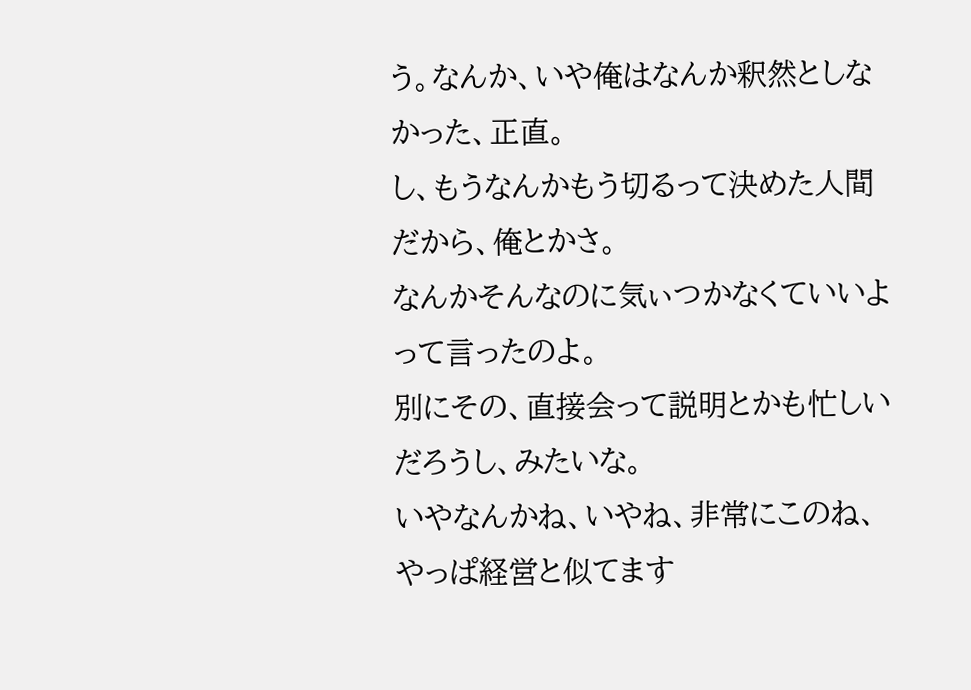う。なんか、いや俺はなんか釈然としなかった、正直。
し、もうなんかもう切るって決めた人間だから、俺とかさ。
なんかそんなのに気ぃつかなくていいよって言ったのよ。
別にその、直接会って説明とかも忙しいだろうし、みたいな。
いやなんかね、いやね、非常にこのね、やっぱ経営と似てます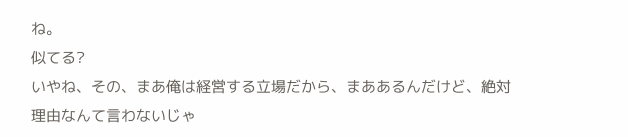ね。
似てる?
いやね、その、まあ俺は経営する立場だから、まああるんだけど、絶対理由なんて言わないじゃ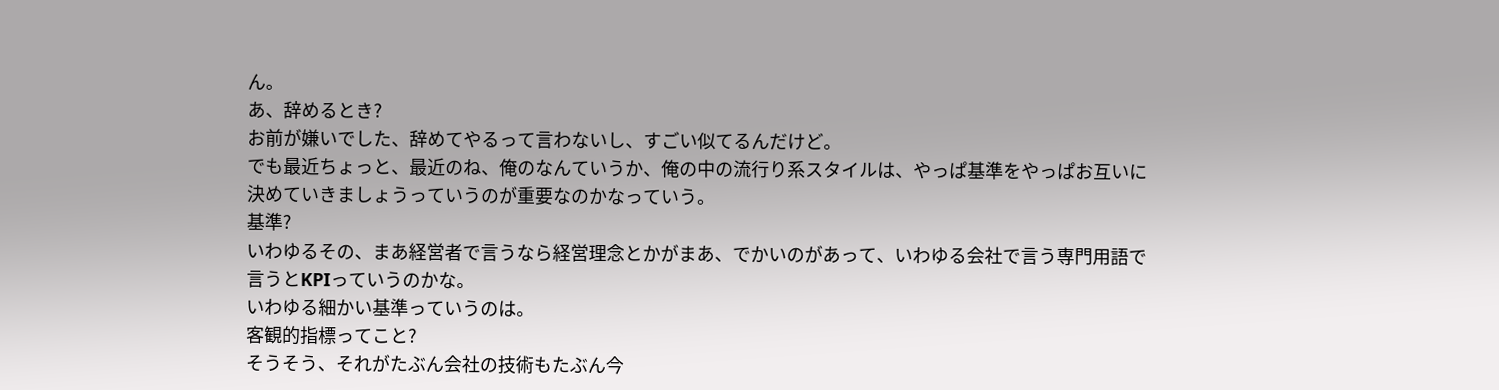ん。
あ、辞めるとき?
お前が嫌いでした、辞めてやるって言わないし、すごい似てるんだけど。
でも最近ちょっと、最近のね、俺のなんていうか、俺の中の流行り系スタイルは、やっぱ基準をやっぱお互いに決めていきましょうっていうのが重要なのかなっていう。
基準?
いわゆるその、まあ経営者で言うなら経営理念とかがまあ、でかいのがあって、いわゆる会社で言う専門用語で言うとKPIっていうのかな。
いわゆる細かい基準っていうのは。
客観的指標ってこと?
そうそう、それがたぶん会社の技術もたぶん今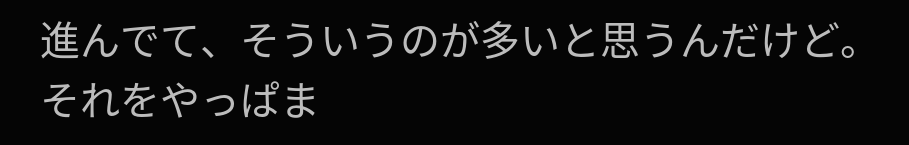進んでて、そういうのが多いと思うんだけど。
それをやっぱま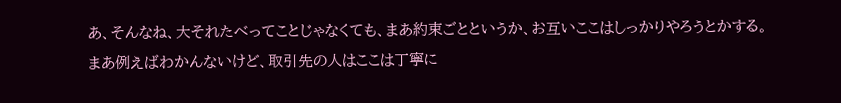あ、そんなね、大それたべってことじゃなくても、まあ約束ごとというか、お互いここはしっかりやろうとかする。
まあ例えばわかんないけど、取引先の人はここは丁寧に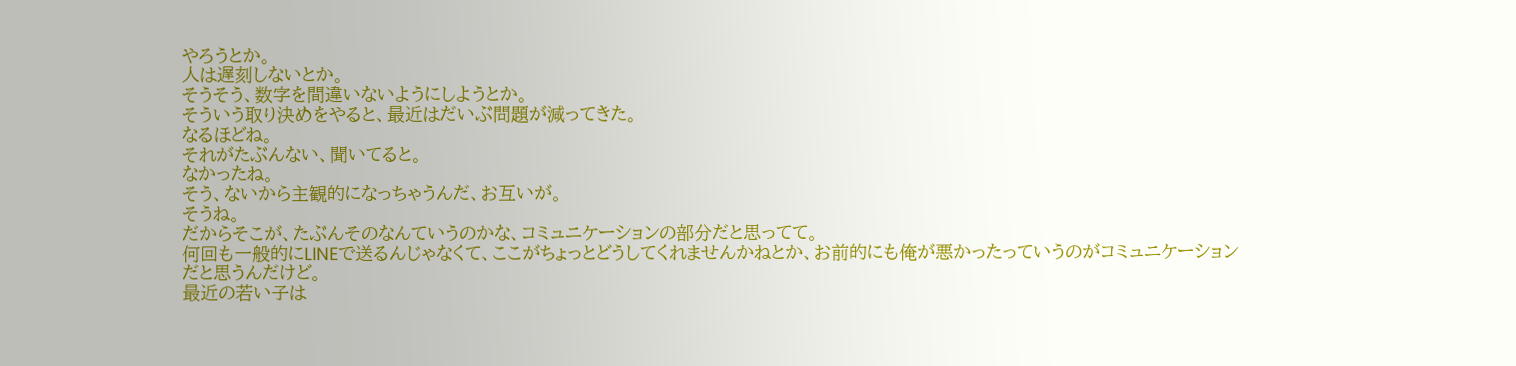やろうとか。
人は遅刻しないとか。
そうそう、数字を間違いないようにしようとか。
そういう取り決めをやると、最近はだいぶ問題が減ってきた。
なるほどね。
それがたぶんない、聞いてると。
なかったね。
そう、ないから主観的になっちゃうんだ、お互いが。
そうね。
だからそこが、たぶんそのなんていうのかな、コミュニケーションの部分だと思ってて。
何回も一般的にLINEで送るんじゃなくて、ここがちょっとどうしてくれませんかねとか、お前的にも俺が悪かったっていうのがコミュニケーションだと思うんだけど。
最近の若い子は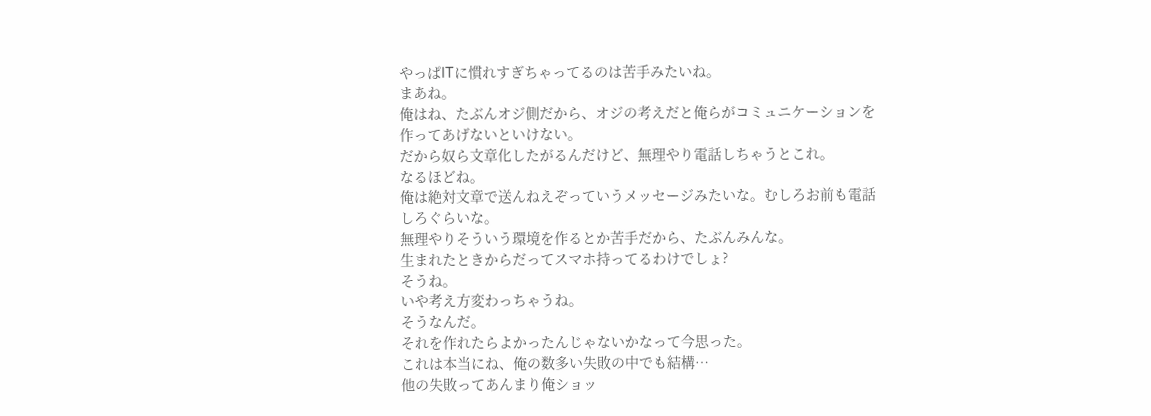やっぱITに慣れすぎちゃってるのは苦手みたいね。
まあね。
俺はね、たぶんオジ側だから、オジの考えだと俺らがコミュニケーションを作ってあげないといけない。
だから奴ら文章化したがるんだけど、無理やり電話しちゃうとこれ。
なるほどね。
俺は絶対文章で送んねえぞっていうメッセージみたいな。むしろお前も電話しろぐらいな。
無理やりそういう環境を作るとか苦手だから、たぶんみんな。
生まれたときからだってスマホ持ってるわけでしょ?
そうね。
いや考え方変わっちゃうね。
そうなんだ。
それを作れたらよかったんじゃないかなって今思った。
これは本当にね、俺の数多い失敗の中でも結構…
他の失敗ってあんまり俺ショッ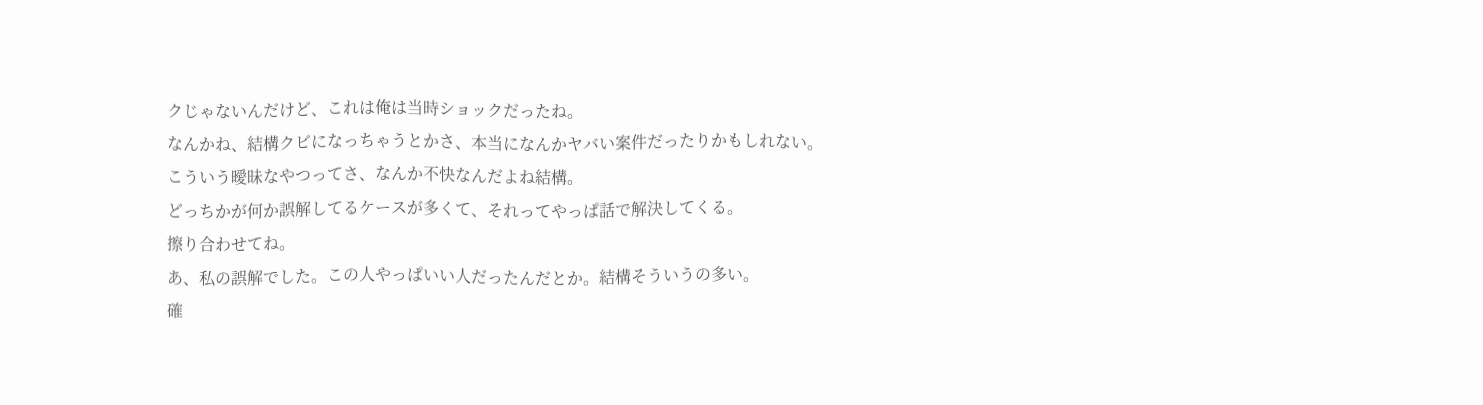クじゃないんだけど、これは俺は当時ショックだったね。
なんかね、結構クビになっちゃうとかさ、本当になんかヤバい案件だったりかもしれない。
こういう曖昧なやつってさ、なんか不快なんだよね結構。
どっちかが何か誤解してるケースが多くて、それってやっぱ話で解決してくる。
擦り合わせてね。
あ、私の誤解でした。この人やっぱいい人だったんだとか。結構そういうの多い。
確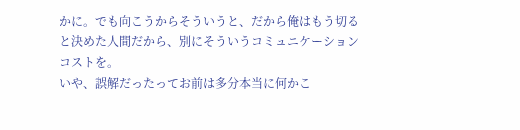かに。でも向こうからそういうと、だから俺はもう切ると決めた人間だから、別にそういうコミュニケーションコストを。
いや、誤解だったってお前は多分本当に何かこ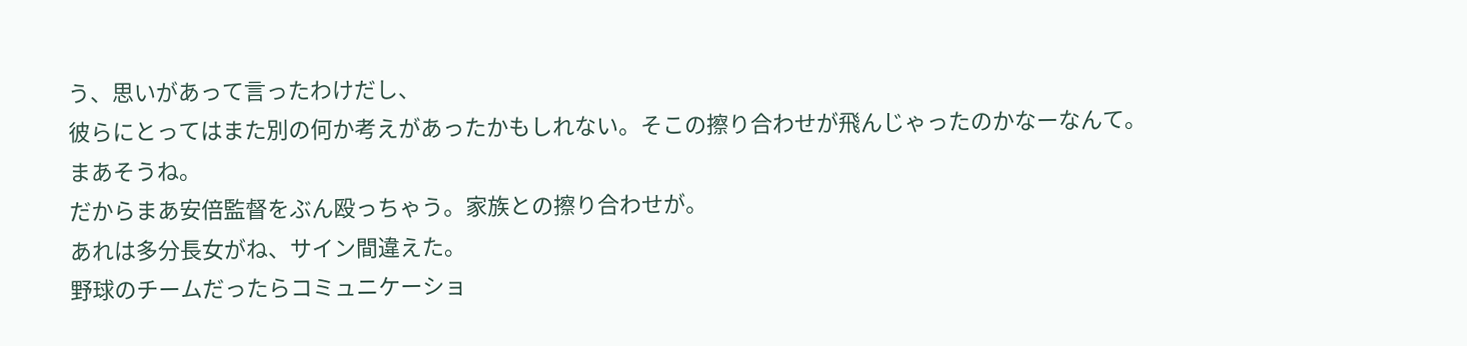う、思いがあって言ったわけだし、
彼らにとってはまた別の何か考えがあったかもしれない。そこの擦り合わせが飛んじゃったのかなーなんて。
まあそうね。
だからまあ安倍監督をぶん殴っちゃう。家族との擦り合わせが。
あれは多分長女がね、サイン間違えた。
野球のチームだったらコミュニケーショ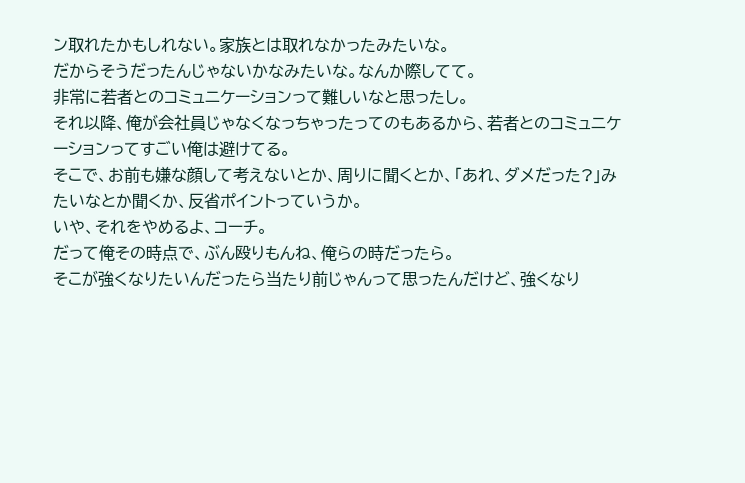ン取れたかもしれない。家族とは取れなかったみたいな。
だからそうだったんじゃないかなみたいな。なんか際してて。
非常に若者とのコミュニケーションって難しいなと思ったし。
それ以降、俺が会社員じゃなくなっちゃったってのもあるから、若者とのコミュニケーションってすごい俺は避けてる。
そこで、お前も嫌な顔して考えないとか、周りに聞くとか、「あれ、ダメだった?」みたいなとか聞くか、反省ポイントっていうか。
いや、それをやめるよ、コーチ。
だって俺その時点で、ぶん殴りもんね、俺らの時だったら。
そこが強くなりたいんだったら当たり前じゃんって思ったんだけど、強くなり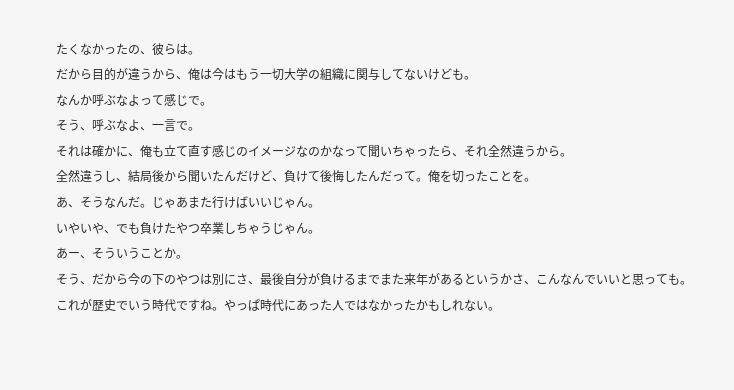たくなかったの、彼らは。
だから目的が違うから、俺は今はもう一切大学の組織に関与してないけども。
なんか呼ぶなよって感じで。
そう、呼ぶなよ、一言で。
それは確かに、俺も立て直す感じのイメージなのかなって聞いちゃったら、それ全然違うから。
全然違うし、結局後から聞いたんだけど、負けて後悔したんだって。俺を切ったことを。
あ、そうなんだ。じゃあまた行けばいいじゃん。
いやいや、でも負けたやつ卒業しちゃうじゃん。
あー、そういうことか。
そう、だから今の下のやつは別にさ、最後自分が負けるまでまた来年があるというかさ、こんなんでいいと思っても。
これが歴史でいう時代ですね。やっぱ時代にあった人ではなかったかもしれない。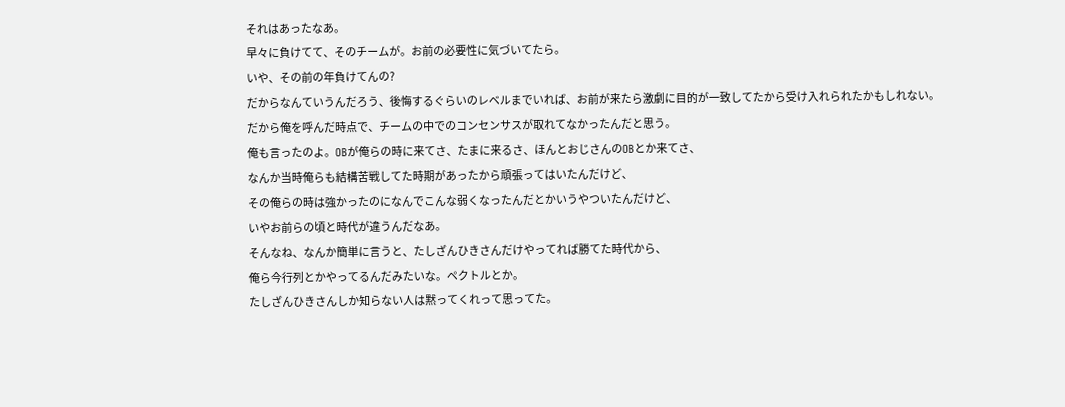それはあったなあ。
早々に負けてて、そのチームが。お前の必要性に気づいてたら。
いや、その前の年負けてんの?
だからなんていうんだろう、後悔するぐらいのレベルまでいれば、お前が来たら激劇に目的が一致してたから受け入れられたかもしれない。
だから俺を呼んだ時点で、チームの中でのコンセンサスが取れてなかったんだと思う。
俺も言ったのよ。OBが俺らの時に来てさ、たまに来るさ、ほんとおじさんのOBとか来てさ、
なんか当時俺らも結構苦戦してた時期があったから頑張ってはいたんだけど、
その俺らの時は強かったのになんでこんな弱くなったんだとかいうやついたんだけど、
いやお前らの頃と時代が違うんだなあ。
そんなね、なんか簡単に言うと、たしざんひきさんだけやってれば勝てた時代から、
俺ら今行列とかやってるんだみたいな。ペクトルとか。
たしざんひきさんしか知らない人は黙ってくれって思ってた。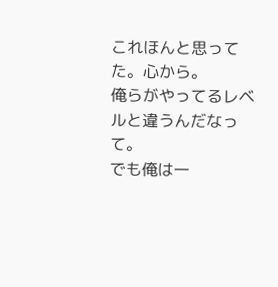これほんと思ってた。心から。
俺らがやってるレベルと違うんだなって。
でも俺は一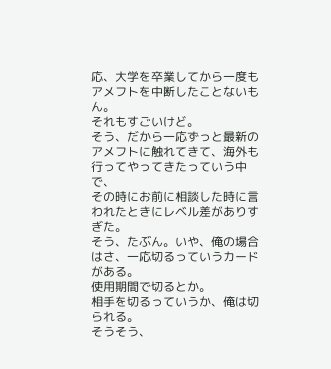応、大学を卒業してから一度もアメフトを中断したことないもん。
それもすごいけど。
そう、だから一応ずっと最新のアメフトに触れてきて、海外も行ってやってきたっていう中で、
その時にお前に相談した時に言われたときにレベル差がありすぎた。
そう、たぶん。いや、俺の場合はさ、一応切るっていうカードがある。
使用期間で切るとか。
相手を切るっていうか、俺は切られる。
そうそう、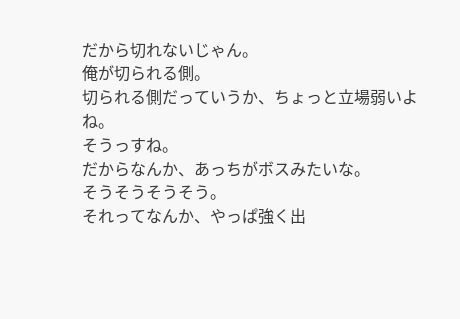だから切れないじゃん。
俺が切られる側。
切られる側だっていうか、ちょっと立場弱いよね。
そうっすね。
だからなんか、あっちがボスみたいな。
そうそうそうそう。
それってなんか、やっぱ強く出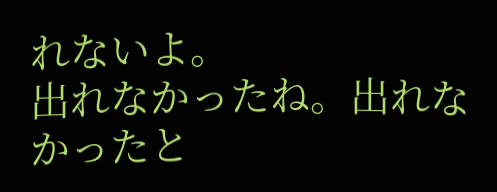れないよ。
出れなかったね。出れなかったと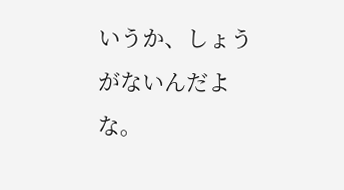いうか、しょうがないんだよな。